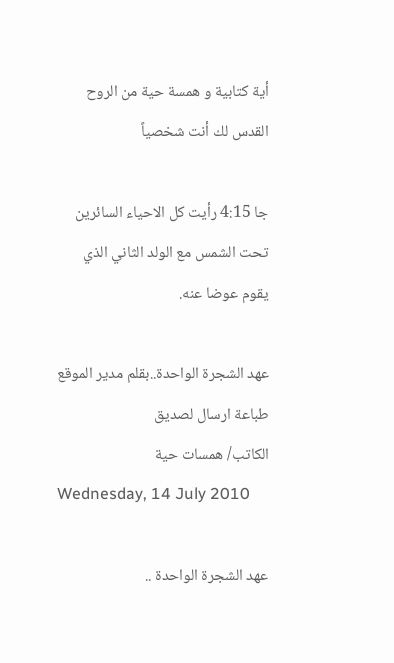أية كتابية و همسة حية من الروح القدس لك أنت شخصياً

جا 4:15 رأيت كل الاحياء السائرين تحت الشمس مع الولد الثاني الذي يقوم عوضا عنه.

عهد الشجرة الواحدة..بقلم مدير الموقع طباعة ارسال لصديق
الكاتب/ همسات حية
Wednesday, 14 July 2010

عهد الشجرة الواحدة ..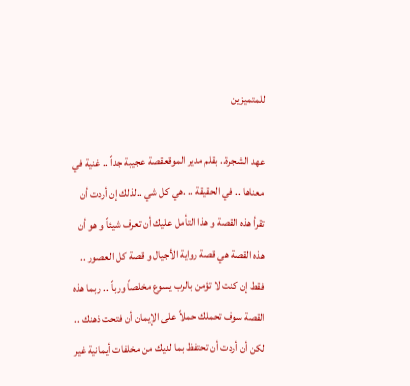للمتميزين

عهد الشجرة.. بقلم مدير الموقعقصة عجيبة جداً .. غنية في معناها .. في الحقيقة .. .هي كل شي ..لذلك إن أردت أن تقرأ هذه القصة و هذا التأمل عليك أن تعرف شيئاً و هو أن هذه القصة هي قصة رواية الأجيال و قصة كل العصور .. فقط إن كنت لا تؤمن بالرب يسوع مخلصاً ورباً .. ربما هذه القصة سوف تحملك حملاً على الإيمان أن فتحت ذهنك .. لكن أن أردت أن تحتفظ بما لديك من مخلفات أيمانية غير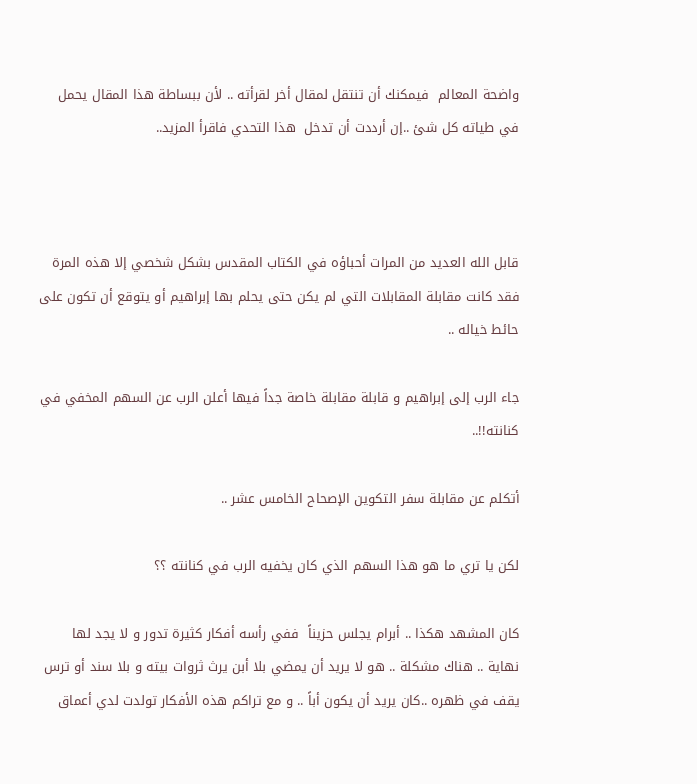واضحة المعالم  فيمكنك أن تنتقل لمقال أخر لقرأته .. لأن ببساطة هذا المقال يحمل في طياته كل شئ ..إن أرددت أن تدخل  هذا التحدي فاقرأ المزيد..



قابل الله العديد من المرات أحباؤه في الكتاب المقدس بشكل شخصي إلا هذه المرة فقد كانت مقابلة المقابلات التي لم يكن حتى يحلم بها إبراهيم أو يتوقع أن تكون على حائط خياله ..

جاء الرب إلى إبراهيم و قابلة مقابلة خاصة جداً فيها أعلن الرب عن السهم المخفي في كنانته!!..

أتكلم عن مقابلة سفر التكوين الإصحاح الخامس عشر ..

لكن يا تري ما هو هذا السهم الذي كان يخفيه الرب في كنانته ؟؟

كان المشهد هكذا .. أبرام يجلس حزيناً  ففي رأسه أفكار كثيرة تدور و لا يجد لها نهاية .. هناك مشكلة .. هو لا يريد أن يمضي بلا أبن يرث ثروات بيته و بلا سند أو ترس يقف في ظهره ..كان يريد أن يكون أباً .. و مع تراكم هذه الأفكار تولدت لدي أعماق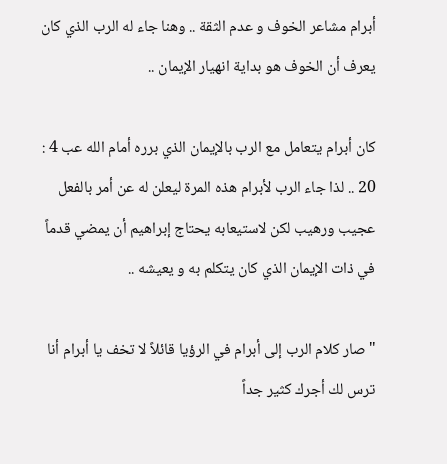أبرام مشاعر الخوف و عدم الثقة .. وهنا جاء له الرب الذي كان يعرف أن الخوف هو بداية انهيار الإيمان ..

كان أبرام يتعامل مع الرب بالإيمان الذي برره أمام الله عب 4 : 20 .. لذا جاء الرب لأبرام هذه المرة ليعلن له عن أمر بالفعل عجيب ورهيب لكن لاستيعابه يحتاج إبراهيم أن يمضي قدماً في ذات الإيمان الذي كان يتكلم به و يعيشه ..

"صار كلام الرب إلى أبرام في الرؤيا قائلاً لا تخف يا أبرام أنا ترس لك أجرك كثير جداً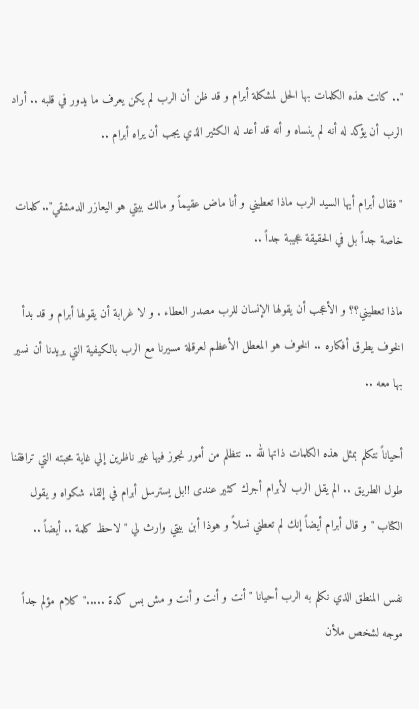".. كانت هذه الكلمات بها الحل لمشكلة أبرام و قد ظن أن الرب لم يكن يعرف ما يدور في قلبه .. أراد الرب أن يؤكد له أنه لم ينساه و أنه قد أعد له الكثير الذي يجب أن يراه أبرام ..

"فقال أبرام أيها السيد الرب ماذا تعطيني و أنا ماض عقيماً و مالك بيتي هو اليعازر الدمشقي"..كلمات خاصة جداً بل في الحقيقة عجيبة جداً ..

ماذا تعطيني؟؟ و الأعجب أن يقولها الإنسان للرب مصدر العطاء . و لا غرابة أن يقولها أبرام و قد بدأ الخوف يطرق أفكاره .. الخوف هو المعطل الأعظم لعرقلة مسيرنا مع الرب بالكيفية التي يريدنا أن نسير بها معه ..

أحياناً نتكلم بمثل هذه الكلمات ذاتها لله .. نتظلم من أمور نجوز فيها غير ناظرين إلي غاية محبته التي ترافقنا طول الطريق .. الم يقل الرب لأبرام أجرك كثير عندى !!بل يسترسل أبرام في إلقاء شكواه و يقول الكتاب " و قال أبرام أيضاً إنك لم تعطني نسلاً و هوذا أبن بيتي وارث لي " لاحظ كلمة .. أيضاً ..

نفس المنطق الذي نكلم به الرب أحيانا " أنت و أنت و أنت و مش بس كدة ....." كلام مؤلم جداً  موجه لشخص ملأن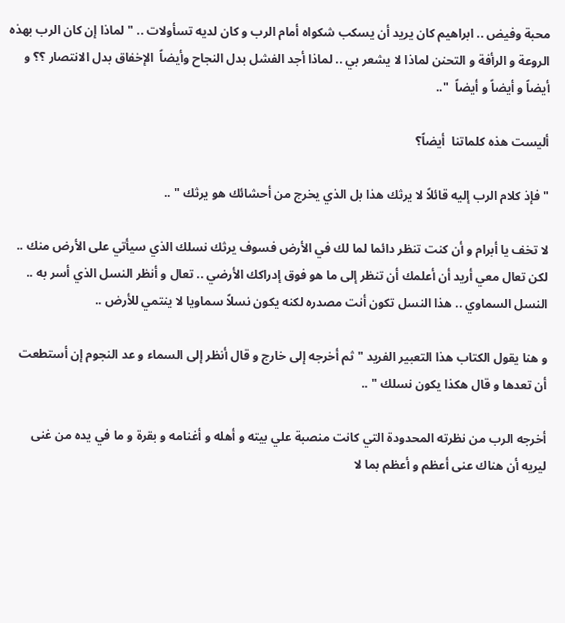محبة وفيض .. ابراهيم كان يريد أن يسكب شكواه أمام الرب و كان لديه تسأولات .. " لماذا إن كان الرب بهذه الروعة و الرأفة و التحنن لماذا لا يشعر بي .. لماذا أجد الفشل بدل النجاح وأيضاً  الإخفاق بدل الانتصار ؟؟ و أيضاً و أيضاً و أيضاً  "..

أليست هذه كلماتنا  أيضاً؟

" فإذ كلام الرب إليه قائلاً لا يرثك هذا بل الذي يخرج من أحشائك هو يرثك " ..

لا تخف يا أبرام و أن كنت تنظر دائما لما لك في الأرض فسوف يرثك نسلك الذي سيأتي على الأرض منك .. لكن تعال معي أريد أن أعلمك أن تنظر إلى ما هو فوق إدراكك الأرضي .. تعال و أنظر النسل الذي أسر به .. النسل السماوي .. هذا النسل تكون أنت مصدره لكنه يكون نسلاً سماويا لا ينتمي للأرض ..

و هنا يقول الكتاب هذا التعبير الفريد " ثم أخرجه إلى خارج و قال أنظر إلى السماء و عد النجوم إن أستطعت أن تعدها و قال هكذا يكون نسلك " ..

أخرجه الرب من نظرته المحدودة التي كانت منصبة علي بيته و أهله و أغنامه و بقرة و ما في يده من غنى ليريه أن هناك عنى أعظم و أعظم بما لا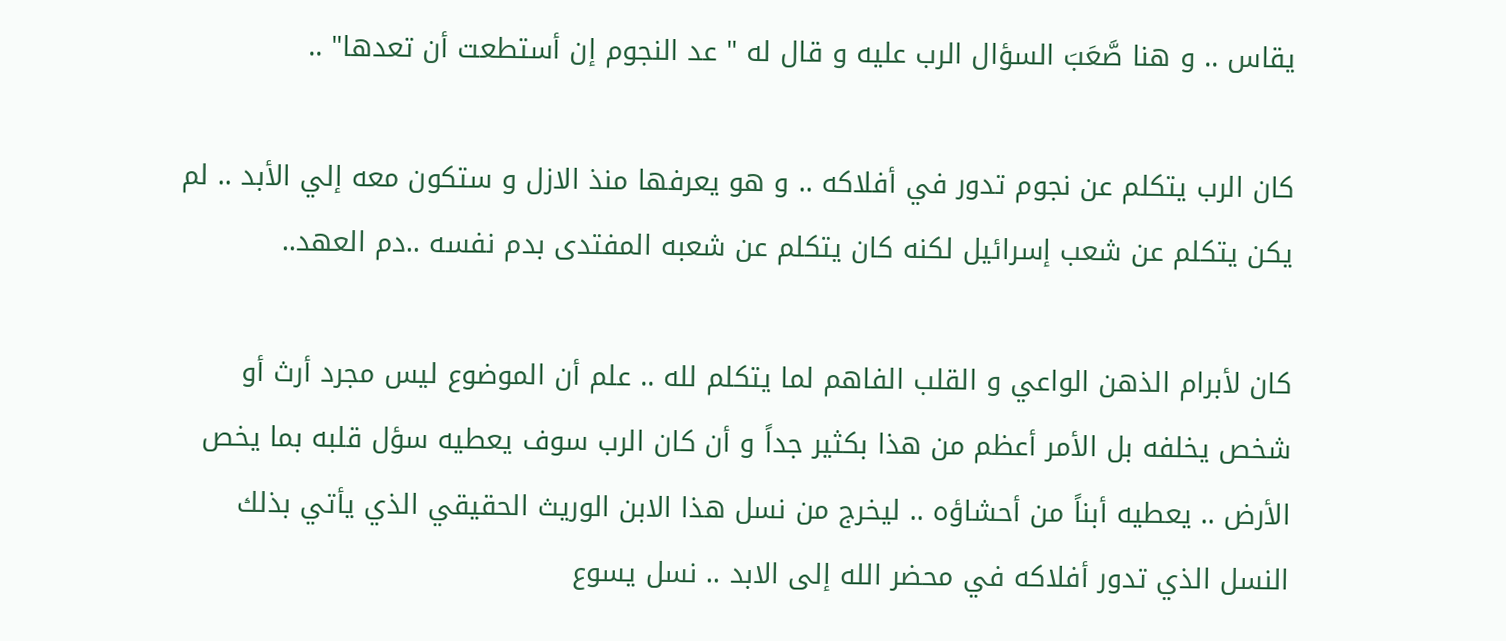يقاس .. و هنا صَّعَبَ السؤال الرب عليه و قال له " عد النجوم إن أستطعت أن تعدها" ..

كان الرب يتكلم عن نجوم تدور في أفلاكه .. و هو يعرفها منذ الازل و ستكون معه إلي الأبد .. لم يكن يتكلم عن شعب إسرائيل لكنه كان يتكلم عن شعبه المفتدى بدم نفسه ..دم العهد..

كان لأبرام الذهن الواعي و القلب الفاهم لما يتكلم لله .. علم أن الموضوع ليس مجرد أرث أو شخص يخلفه بل الأمر أعظم من هذا بكثير جداً و أن كان الرب سوف يعطيه سؤل قلبه بما يخص الأرض .. يعطيه أبناً من أحشاؤه .. ليخرج من نسل هذا الابن الوريث الحقيقي الذي يأتي بذلك النسل الذي تدور أفلاكه في محضر الله إلى الابد .. نسل يسوع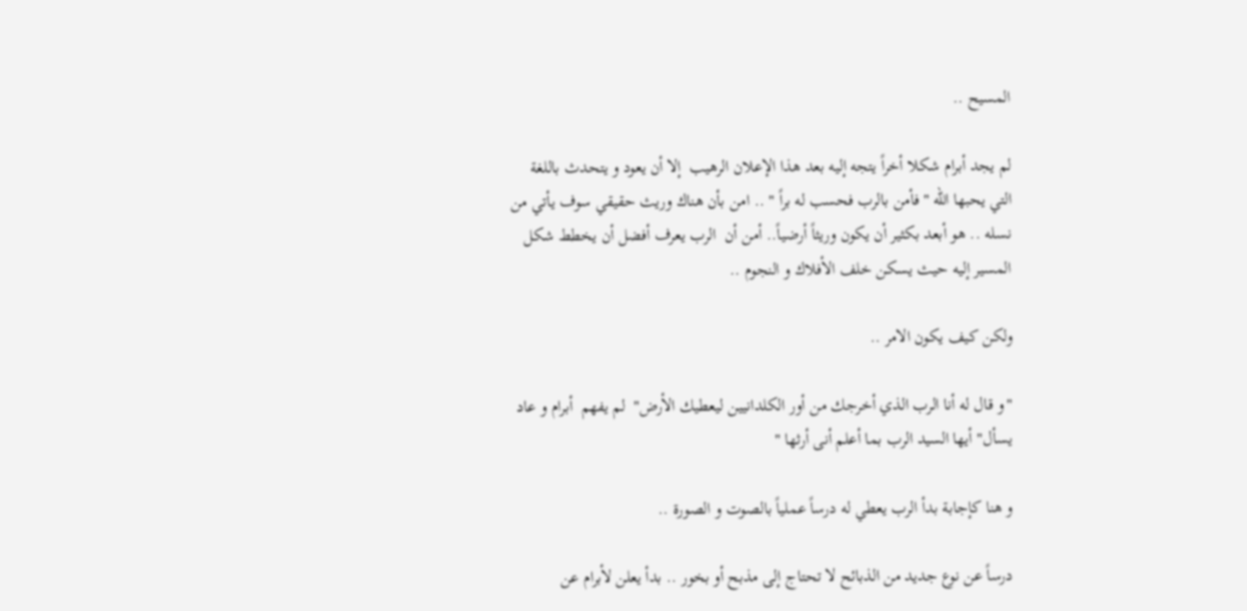المسيح ..

لم يجد أبرام شكلا أخراً يتجه إليه بعد هذا الإعلان الرهيب  إلا أن يعود و يتحدث باللغة التي يحبها الله " فأمن بالرب فحسب له براً " .. امن بأن هناك وريث حقيقي سوف يأتي من نسله .. هو أبعد بكثير أن يكون وريثاً أرضياً.. أمن أن  الرب يعرف أفضل أن يخطط شكل المسير إليه حيث يسكن خلف الأفلاك و النجوم ..

ولكن كيف يكون الامر ..

"و قال له أنا الرب الذي أخرجك من أور الكلدانيين ليعطيك الأرض"  لم يفهم  أبرام و عاد يسأل" أيها السيد الرب بما أعلم أنى أرثها "

و هنا كإجابة بدأ الرب يعطي له درساً عملياً بالصوت و الصورة ..

درساً عن نوع جديد من الذبائح لا تحتاج إلى مذبح أو بخور .. بدأ يعلن لأبرام عن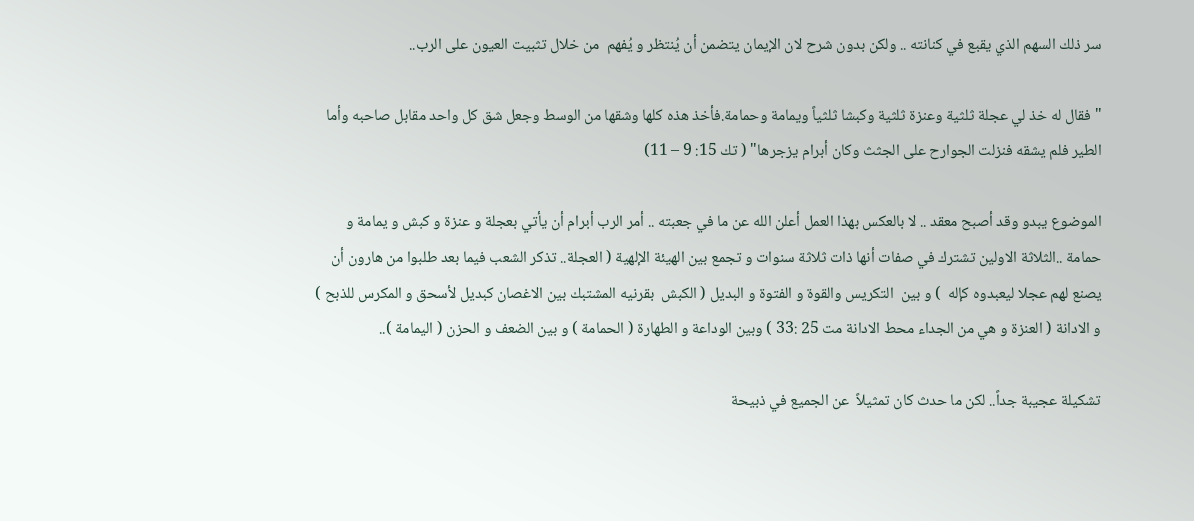سر ذلك السهم الذي يقبع في كنانته .. ولكن بدون شرح لان الإيمان يتضمن أن يُنتظر و يُفهم  من خلال تثبيت العيون على الرب..

" فقال له خذ لي عجلة ثلثية وعنزة ثلثية وكبشا ثلثياً ويمامة وحمامة.فأخذ هذه كلها وشقها من الوسط وجعل شق كل واحد مقابل صاحبه وأما الطير فلم يشقه فنزلت الجوارح على الجثث وكان أبرام يزجرها" ( تك 15: 9 – 11)

الموضوع يبدو وقد أصبح معقد .. لا بالعكس بهذا العمل أعلن الله عن ما في جعبته .. أمر الرب أبرام أن يأتي بعجلة و عنزة و كبش و يمامة و حمامة ..الثلاثة الاولين تشترك في صفات أنها ذات ثلاثة سنوات و تجمع بين الهيئة الإلهية ( العجلة.. تذكر الشعب فيما بعد طلبوا من هارون أن يصنع لهم عجلا ليعبدوه كإله  ) و بين  التكريس والقوة و الفتوة و البديل ( الكبش  بقرنيه المشتبك بين الاغصان كبديل لأسحق و المكرس للذبح ) و الادانة ( العنزة و هي من الجداء محط الادانة مت 25 :33 ) وبين الوداعة و الطهارة ( الحمامة ) و بين الضعف و الحزن ( اليمامة )..

تشكيلة عجيبة جداً.. لكن ما حدث كان تمثيلاً  عن الجميع في ذبيحة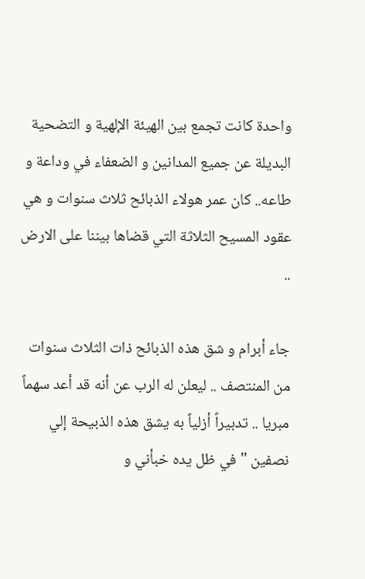واحدة كانت تجمع بين الهيئة الإلهية و التضحية البديلة عن جميع المدانين و الضعفاء في وداعة و طاعه.. كان عمر هولاء الذبائح ثلاث سنوات و هي عقود المسيح الثلاثة التي قضاها بيننا على الارض ..

جاء أبرام و شق هذه الذبائح ذات الثلاث سنوات من المنتصف .. ليعلن له الرب عن أنه قد أعد سهماً مبريا .. تدبيراً أزلياً به يشق هذه الذبيحة إلي نصفين " في ظل يده خبأني و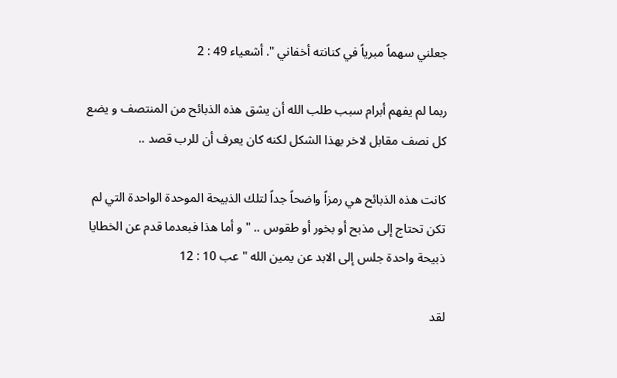جعلني سهماً مبرياً في كنانته أخفاني ". أشعياء 49 : 2

ربما لم يفهم أبرام سبب طلب الله أن يشق هذه الذبائح من المنتصف و يضع كل نصف مقابل لاخر بهذا الشكل لكنه كان يعرف أن للرب قصد ..

كانت هذه الذبائح هي رمزاً واضحاً جداً لتلك الذبيحة الموحدة الواحدة التي لم تكن تحتاج إلى مذبح أو بخور أو طقوس .. " و أما هذا فبعدما قدم عن الخطايا ذبيحة واحدة جلس إلى الابد عن يمين الله "عب 10 : 12

لقد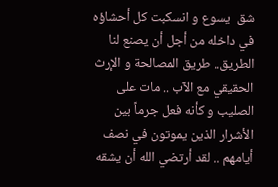شق  يسوع و انسكبت كل أحشاؤه في داخله من أجل أن يصنع لنا الطريق.. طريق المصالحة و الإرث الحقيقي مع الآب .. مات على الصليب و كأنه فعل جرماً بين الأشرار الذين يموتون في نصف أيامهم .. لقد أرتضي الله أن يشقه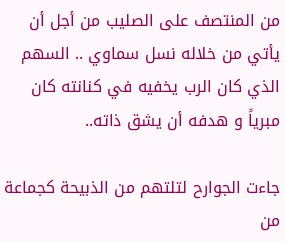من المنتصف على الصليب من أجل أن يأتي من خلاله نسل سماوي .. السهم الذي كان الرب يخفيه في كنانته كان مبرياً و هدفه أن يشق ذاته..

جاءت الجوارح لتلتهم من الذبيحة كجماعة من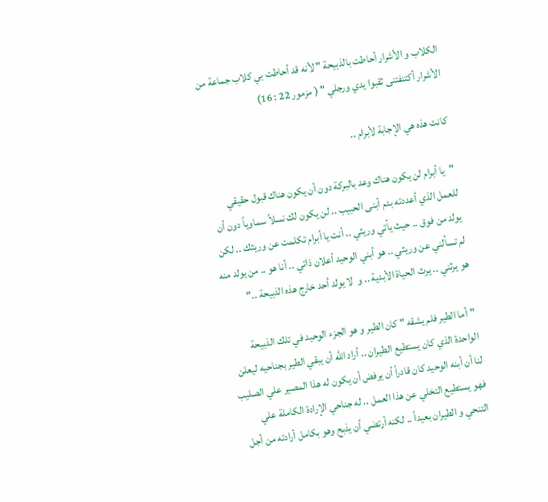الكلاب و الأشرار أحاطت بالذبيحة " لأنه قد أحاطت بي كلاب جماعة من الأشرار أكتنفتنى ثقبوا يدي ورجلي " ( مزمور 22 : 16)

كانت هذه هي الإجابة لأبرام ..

"يا أبرام لن يكون هناك وعد بالبركة دون أن يكون هناك قبول حقيقي للعمل الذي أعددته بدم أبنى الحبيب .. لن يكون لك نسلاً سماوياً دون أن يولد من فوق .. حيث يأتي وريثي .. أنت يا أبرام تكلمت عن وريثك .. لكن لم تسألني عن وريثي .. هو أبني الوحيد أعلان ذاتي .. أنا هو .. من يولد منه هو يرثني .. يرث الحياة الأبدية .. و  لا يولد أحد خارج هذه الذبيحة .."

"أما الطير فلم يشقه " كان الطير و هو الجزء الوحيد في تلك الذبيحة الواحدة الذي كان يستطيع الطيران .. أراد الله أن يبقي الطير بجناحيه ليعلن لنا أن أبنه الوحيد كان قادراً أن يرفض أن يكون له هذا المصير علي الصليب فهو يستطيع التخلي عن هذا العمل .. له جناحي الإرادة الكاملة علي التنحي و الطيران بعيداً .. لكنه أرتضي أن يذبح وهو بكامل أرادته من أجل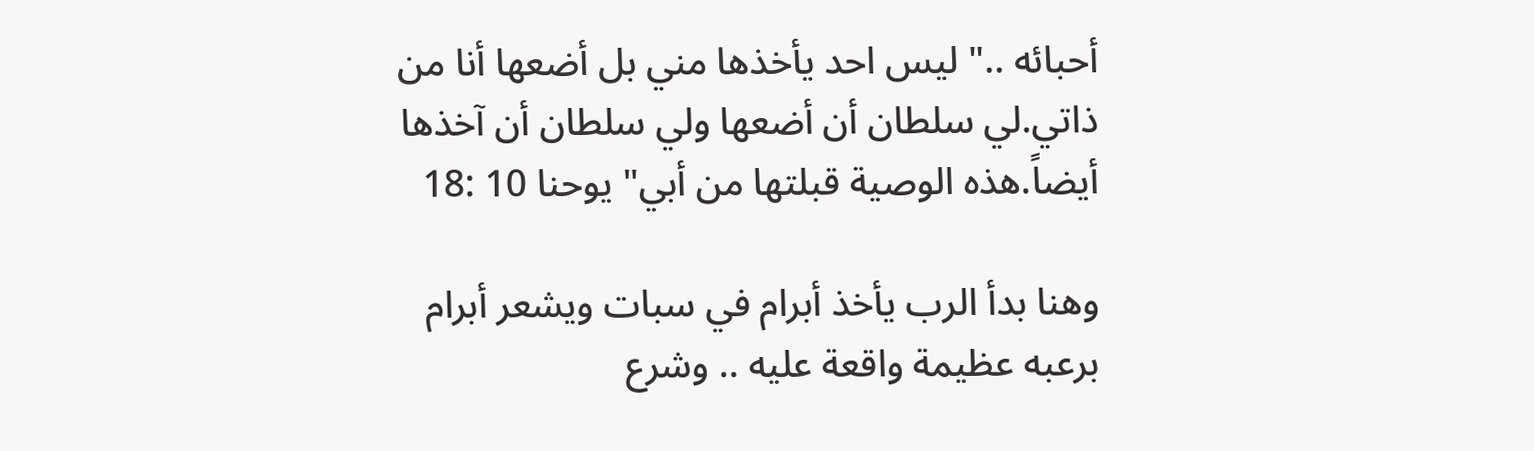أحبائه .." ليس احد يأخذها مني بل أضعها أنا من ذاتي.لي سلطان أن أضعها ولي سلطان أن آخذها أيضاً.هذه الوصية قبلتها من أبي" يوحنا 10 :18

وهنا بدأ الرب يأخذ أبرام في سبات ويشعر أبرام برعبه عظيمة واقعة عليه .. وشرع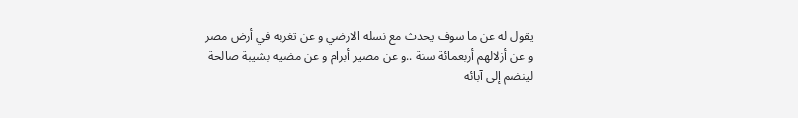يقول له عن ما سوف يحدث مع نسله الارضي و عن تغربه في أرض مصر و عن أزلالهم أربعمائة سنة ..و عن مصير أبرام و عن مضيه بشيبة صالحة لينضم إلى آبائه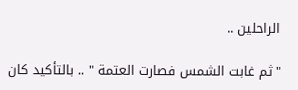الراحلين ..

"ثم غابت الشمس فصارت العتمة " .. بالتأكيد كان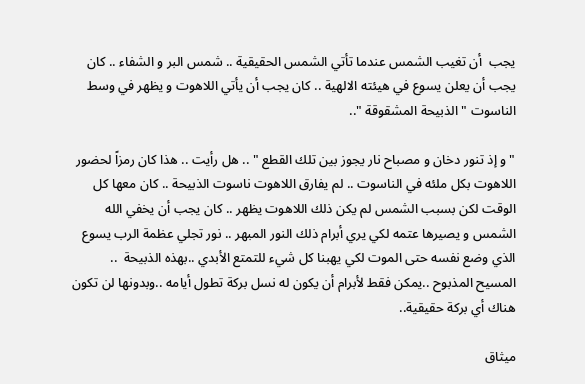يجب  أن تغيب الشمس عندما تأتي الشمس الحقيقية .. شمس البر و الشفاء .. كان يجب أن يعلن يسوع في هيئته الالهية .. كان يجب أن يأتي اللاهوت و يظهر في وسط الناسوت " الذبيحة المشقوقة "..

" و إذ تنور دخان و مصباح نار يجوز بين تلك القطع " .. هل رأيت .. هذا كان رمزاً لحضور اللاهوت بكل ملئه في الناسوت .. لم يفارق اللاهوت ناسوت الذبيحة .. كان معها كل الوقت لكن بسبب الشمس لم يكن ذلك اللاهوت يظهر .. كان يجب أن يخفي الله الشمس و يصيرها عتمه لكي يري أبرام ذلك النور المبهر .. نور تجلي عظمة الرب يسوع الذي وضع نفسه حتى الموت لكي يهبنا كل شيء للتمتع الأبدي ..بهذه الذبيحة  .. المسيح المذبوح ..يمكن فقط لأبرام أن يكون له نسل بركة تطول أيامه ..وبدونها لن تكون هناك أي بركة حقيقية..

ميثاق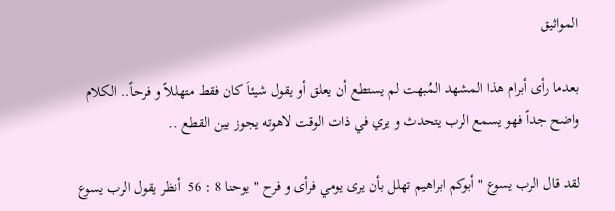المواثيق

بعدما رأى أبرام هذا المشهد المُبهت لم يستطع أن يعلق أو يقول شيئاَ كان فقط متهللاً و فرحاً.. الكلام واضح جداً فهو يسمع الرب يتحدث و يري في ذات الوقت لاهوته يجوز بين القطع ..

لقد قال الرب يسوع " أبوكم ابراهيم تهلل بأن يرى يومي فرأى و فرح " يوحنا 8 : 56  أنظر يقول الرب يسوع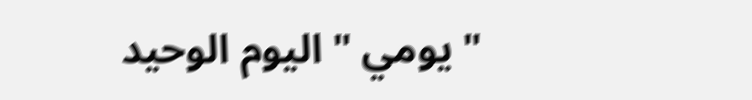" يومي " اليوم الوحيد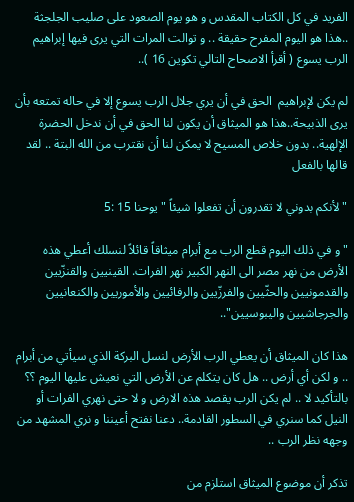الفريد في كل الكتاب المقدس و هو يوم الصعود على صليب الجلجثة ..هذا هو اليوم المفرح حقيقة .. و توالت المرات التي يرى فيها إبراهيم  الرب يسوع ( أقرأ الاصحاح التالي تكوين 16 )..

لم يكن لإبراهيم  الحق في أن يري جلال الرب يسوع إلا في حاله تمتعه بأن يرى الذبيحة..هذا هو الميثاق أن يكون لنا الحق في أن ندخل الحضرة الإلهية.. بدون خلاص المسيح لا يمكن لنا أن نقترب من الله البتة .. لقد قالها بالفعل

" لأنكم بدوني لا تقدرون أن تفعلوا شيئاً " يوحنا 15 :5

" و في ذلك اليوم قطع الرب مع أبرام ميثاقاً قائلاً لنسلك أعطي هذه الأرض من نهر مصر الى النهر الكبير نهر الفرات. القينيين والقنزّيين والقدمونيين والحثّيين والفرزّيين والرفائيين والأموريين والكنعانيين والجرجاشيين واليبوسيين"..

هذا كان الميثاق أن يعطي الرب الأرض لنسل البركة الذي سيأتي من أبرام .. و لكن أي أرض .. هل كان يتكلم عن الأرض التي نعيش عليها اليوم ؟؟ بالتأكيد لا .. لم يكن الرب يقصد هذه الارض و لا حتى نهري الفرات أو النيل كما سنري في السطور القادمة.. دعنا نفتح أعيننا و نري المشهد من وجهه نظر الرب ..

تذكر أن موضوع الميثاق استلزم من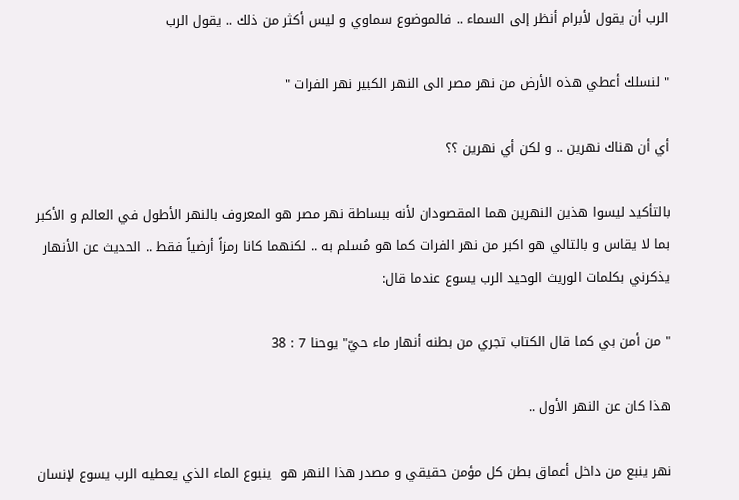الرب أن يقول لأبرام أنظر إلى السماء .. فالموضوع سماوي و ليس أكثر من ذلك .. يقول الرب

" لنسلك أعطي هذه الأرض من نهر مصر الى النهر الكبير نهر الفرات "

أي أن هناك نهرين .. و لكن أي نهرين ؟؟

بالتأكيد ليسوا هذين النهرين هما المقصودان لأنه ببساطة نهر مصر هو المعروف بالنهر الأطول في العالم و الأكبر بما لا يقاس و بالتالي هو اكبر من نهر الفرات كما هو مُسلم به .. لكنهما كانا رمزاً أرضياً فقط .. الحديث عن الأنهار يذكرني بكلمات الوريث الوحيد الرب يسوع عندما قال:

" من أمن بي كما قال الكتاب تجري من بطنه أنهار ماء حيّ" يوحنا 7 : 38

هذا كان عن النهر الأول ..

نهر ينبع من داخل أعماق بطن كل مؤمن حقيقي و مصدر هذا النهر هو  ينبوع الماء الذي يعطيه الرب يسوع لإنسان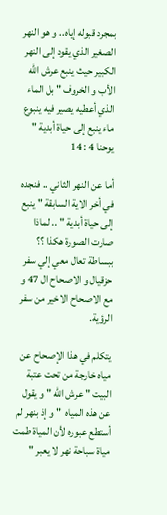بمجرد قبوله إياه.. و هو النهر الصغير الذي يقود إلى النهر الكبير حيث ينبع عرش الله الأب و الخروف " بل الماء الذي أعطيه يصير فيه ينبوع ماء ينبع إلى حياة أبدية " يوحنا 4 : 14

أما عن النهر الثاني .. فنجده في أخر الاية السابقة " ينبع إلى حياة أبدية " .. لماذا صارت الصورة هكذا ؟؟ ببساطة تعال معي إلي سفر حزقيال و الاصحاح ال 47 و مع الاصحاح الاخير من سفر الرؤية.

يتكلم في هذا الإصحاح عن مياه خارجة من تحت عتبة البيت " عرش الله " و يقول عن هذه المياه  " و إذ بنهر لم أستطع عبوره لأن المياة طمت مياة سباحة نهر لا يعبر "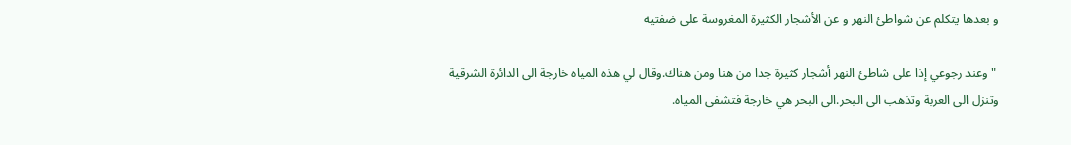و بعدها يتكلم عن شواطئ النهر و عن الأشجار الكثيرة المغروسة على ضفتيه

 " وعند رجوعي إذا على شاطئ النهر أشجار كثيرة جدا من هنا ومن هناك.وقال لي هذه المياه خارجة الى الدائرة الشرقية وتنزل الى العربة وتذهب الى البحر.الى البحر هي خارجة فتشفى المياه.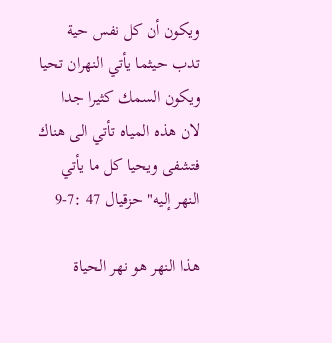ويكون أن كل نفس حية تدب حيثما يأتي النهران تحيا ويكون السمك كثيرا جدا لان هذه المياه تأتي الى هناك فتشفى ويحيا كل ما يأتي النهر إليه" حزقيال 47 :7-9

هذا النهر هو نهر الحياة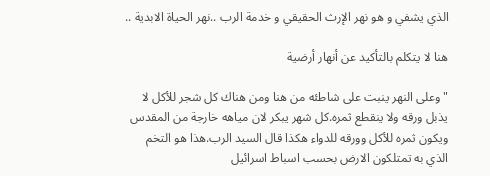الذي يشفي و هو نهر الإرث الحقيقي و خدمة الرب ..نهر الحياة الابدية ..

هنا لا يتكلم بالتأكيد عن أنهار أرضية

" وعلى النهر ينبت على شاطئه من هنا ومن هناك كل شجر للأكل لا يذبل ورقه ولا ينقطع ثمره.كل شهر يبكر لان مياهه خارجة من المقدس ويكون ثمره للأكل وورقه للدواء هكذا قال السيد الرب.هذا هو التخم الذي به تمتلكون الارض بحسب اسباط اسرائيل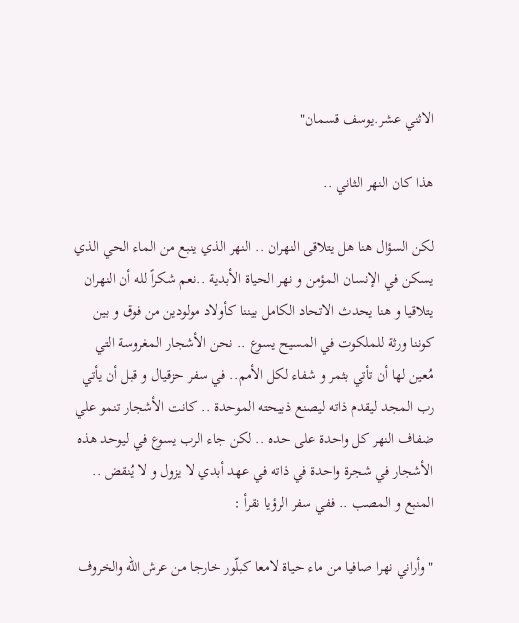الاثني عشر.يوسف قسمان"

هذا كان النهر الثاني ..

لكن السؤال هنا هل يتلاقى النهران .. النهر الذي ينبع من الماء الحي الذي يسكن في الإنسان المؤمن و نهر الحياة الأبدية ..نعم شكراً لله أن النهران يتلاقيا و هنا يحدث الاتحاد الكامل بيننا كأولاد مولودين من فوق و بين كوننا ورثة للملكوت في المسيح يسوع .. نحن الأشجار المغروسة التي مُعين لها أن تأتي بثمر و شفاء لكل الأمم.. في سفر حزقيال و قبل أن يأتي رب المجد ليقدم ذاته ليصنع ذبيحته الموحدة .. كانت الأشجار تنمو علي ضفاف النهر كل واحدة على حده .. لكن جاء الرب يسوع في ليوحد هذه الأشجار في شجرة واحدة في ذاته في عهد أبدي لا يزول و لا يُنقض .. المنبع و المصب .. ففي سفر الرؤيا نقرأ :

" وأراني نهرا صافيا من ماء حياة لامعا كبلّور خارجا من عرش الله والخروف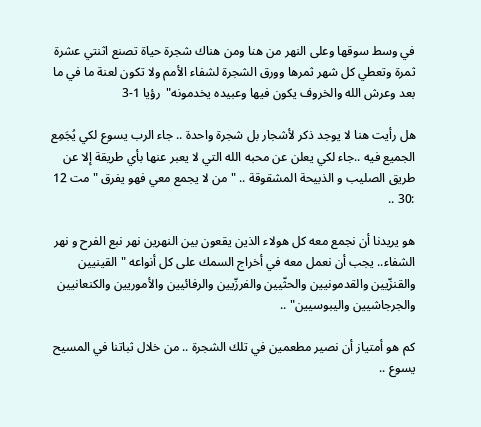في وسط سوقها وعلى النهر من هنا ومن هناك شجرة حياة تصنع اثنتي عشرة ثمرة وتعطي كل شهر ثمرها وورق الشجرة لشفاء الأمم ولا تكون لعنة ما في ما بعد وعرش الله والخروف يكون فيها وعبيده يخدمونه"  رؤيا 1-3

هل رأيت هنا لا يوجد ذكر لأشجار بل شجرة واحدة .. جاء الرب يسوع لكي يُجَمِع الجميع فيه ..جاء لكي يعلن عن محبه الله التي لا يعبر عنها بأي طريقة إلا عن طريق الصليب و الذبيحة المشقوقة .. " من لا يجمع معي فهو يفرق " مت 12 :30 ..

هو يريدنا أن نجمع معه كل هولاء الذين يقعون بين النهرين نهر نبع الفرح و نهر الشفاء.. يجب أن نعمل معه في أخراج السمك على كل أنواعه " القينيين والقنزّيين والقدمونيين والحثّيين والفرزّيين والرفائيين والأموريين والكنعانيين والجرجاشيين واليبوسيين" ..

كم هو أمتياز أن نصير مطعمين في تلك الشجرة .. من خلال ثباتنا في المسيح يسوع ..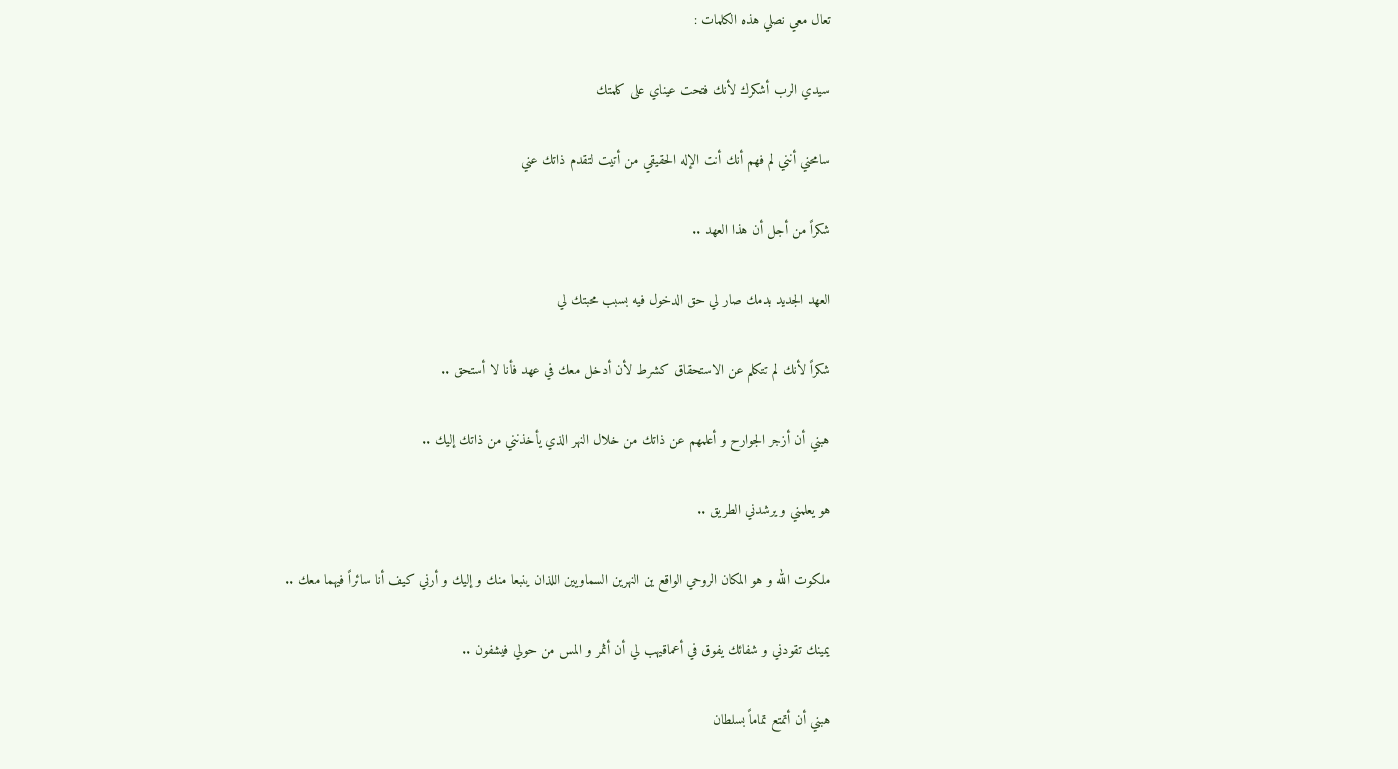تعال معي نصلي هذه الكلمات :

سيدي الرب أشكرك لأنك فتحت عيناي على كلمتك

سامحني أنني لم فهم أنك أنت الإله الحقيقي من أتيت لتقدم ذاتك عني

شكراً من أجل أن هذا العهد ..

العهد الجديد بدمك صار لي حق الدخول فيه بسبب محبتك لي

شكراً لأنك لم تتكلم عن الاستحقاق كشرط لأن أدخل معك في عهد فأنا لا أستحق ..

هبني أن أزجر الجوارح و أعلمهم عن ذاتك من خلال النهر الذي يأخذنني من ذاتك إليك ..

هو يعلمني و يرشدني الطريق ..

ملكوت الله و هو المكان الروحي الواقع ين النهرين السماويين اللذان ينبعا منك و إليك و أرني كيف أنا سائراً فيهما معك ..

يمينك تقودني و شفائك يفوق في أعماقيهب لي أن أثمر و المس من حولي فيشفون ..

هبني أن أتمتع تماماً بسلطان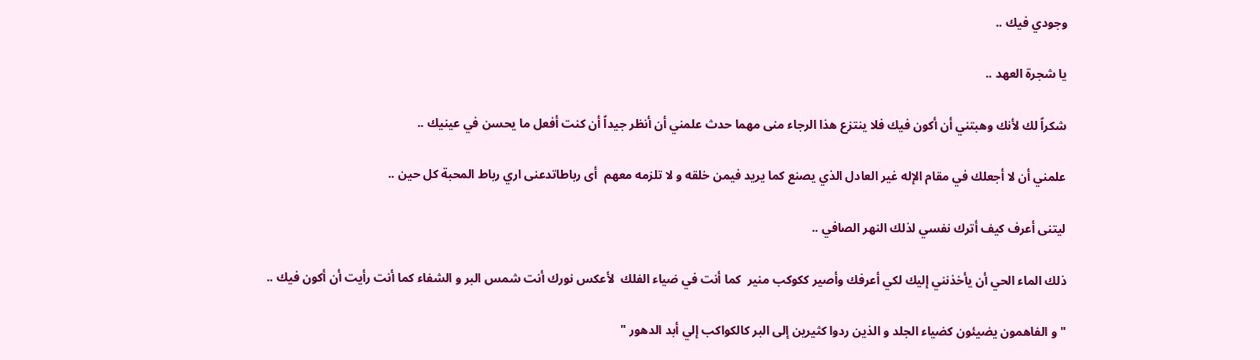وجودي فيك ..

يا شجرة العهد ..

شكراً لك لأنك وهبتني أن أكون فيك فلا ينتزع هذا الرجاء منى مهما حدث علمني أن أنظر جيداً أن كنت أفعل ما يحسن في عينيك ..

علمني أن لا أجعلك في مقام الإله غير العادل الذي يصنع كما يريد فيمن خلقه و لا تلزمه معهم  أى رباطاتدعنى اري رباط المحبة كل حين ..

ليتنى أعرف كيف أترك نفسي لذلك النهر الصافي ..

ذلك الماء الحي أن يأخذنني إليك لكي أعرفك وأصير ككوكب منير  كما أنت في ضياء الفلك  لأعكس نورك أنت شمس البر و الشفاء كما أنت رأيت أن أكون فيك ..

" و الفاهمون يضيئون كضياء الجلد و الذين ردوا كثيرين إلى البر كالكواكب إلي أبد الدهور "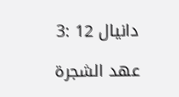دانيال 12 :3

عهد الشجرة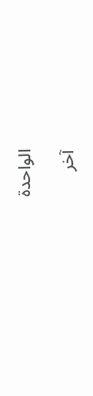الواحدة

آخر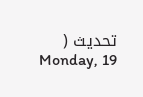تحديث ( Monday, 19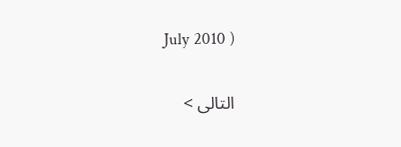July 2010 )

التالى >